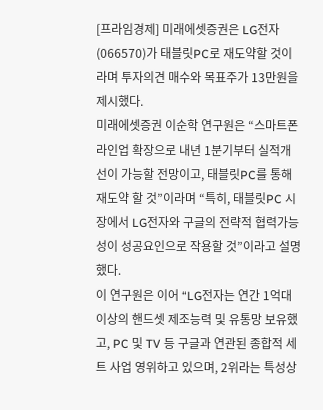[프라임경제] 미래에셋증권은 LG전자(066570)가 태블릿PC로 재도약할 것이라며 투자의견 매수와 목표주가 13만원을 제시했다.
미래에셋증권 이순학 연구원은 “스마트폰 라인업 확장으로 내년 1분기부터 실적개선이 가능할 전망이고, 태블릿PC를 통해 재도약 할 것”이라며 “특히, 태블릿PC 시장에서 LG전자와 구글의 전략적 협력가능성이 성공요인으로 작용할 것”이라고 설명했다.
이 연구원은 이어 “LG전자는 연간 1억대 이상의 핸드셋 제조능력 및 유통망 보유했고, PC 및 TV 등 구글과 연관된 종합적 세트 사업 영위하고 있으며, 2위라는 특성상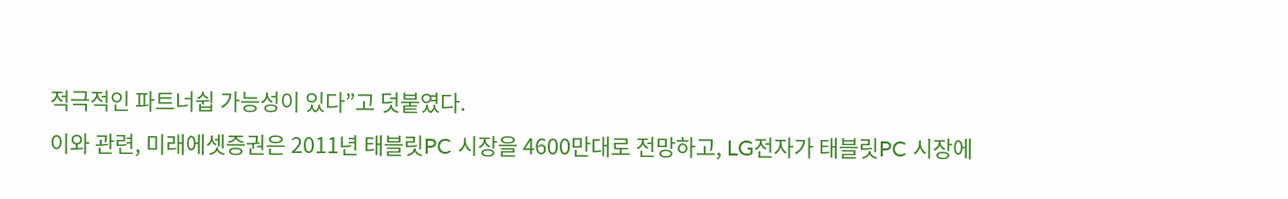적극적인 파트너쉽 가능성이 있다”고 덧붙였다.
이와 관련, 미래에셋증권은 2011년 태블릿PC 시장을 4600만대로 전망하고, LG전자가 태블릿PC 시장에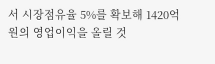서 시장점유율 5%를 확보해 1420억원의 영업이익을 올릴 것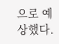으로 예상했다.